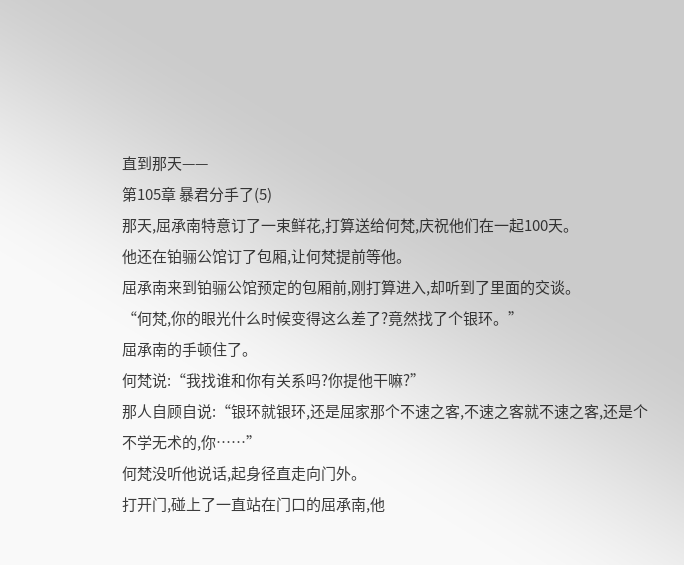直到那天——
第105章 暴君分手了(5)
那天,屈承南特意订了一束鲜花,打算送给何梵,庆祝他们在一起100天。
他还在铂骊公馆订了包厢,让何梵提前等他。
屈承南来到铂骊公馆预定的包厢前,刚打算进入,却听到了里面的交谈。
“何梵,你的眼光什么时候变得这么差了?竟然找了个银环。”
屈承南的手顿住了。
何梵说:“我找谁和你有关系吗?你提他干嘛?”
那人自顾自说:“银环就银环,还是屈家那个不速之客,不速之客就不速之客,还是个不学无术的,你……”
何梵没听他说话,起身径直走向门外。
打开门,碰上了一直站在门口的屈承南,他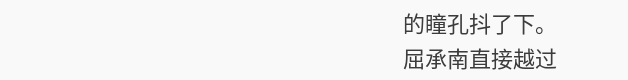的瞳孔抖了下。
屈承南直接越过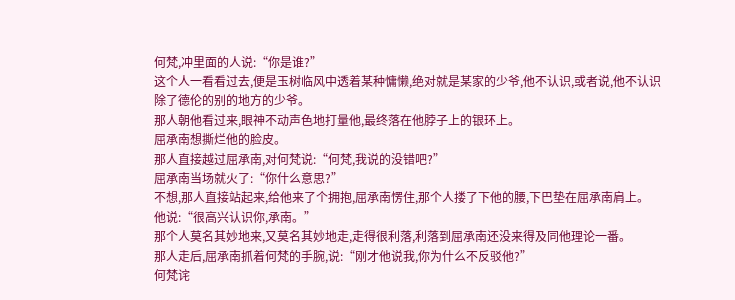何梵,冲里面的人说:“你是谁?”
这个人一看看过去,便是玉树临风中透着某种慵懒,绝对就是某家的少爷,他不认识,或者说,他不认识除了德伦的别的地方的少爷。
那人朝他看过来,眼神不动声色地打量他,最终落在他脖子上的银环上。
屈承南想撕烂他的脸皮。
那人直接越过屈承南,对何梵说:“何梵,我说的没错吧?”
屈承南当场就火了:“你什么意思?”
不想,那人直接站起来,给他来了个拥抱,屈承南愣住,那个人搂了下他的腰,下巴垫在屈承南肩上。
他说:“很高兴认识你,承南。”
那个人莫名其妙地来,又莫名其妙地走,走得很利落,利落到屈承南还没来得及同他理论一番。
那人走后,屈承南抓着何梵的手腕,说:“刚才他说我,你为什么不反驳他?”
何梵诧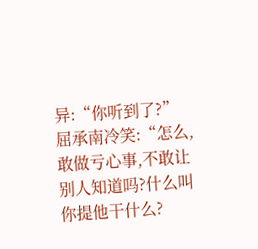异:“你听到了?”
屈承南冷笑:“怎么,敢做亏心事,不敢让别人知道吗?什么叫你提他干什么?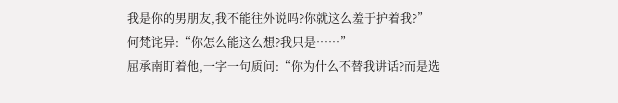我是你的男朋友,我不能往外说吗?你就这么羞于护着我?”
何梵诧异:“你怎么能这么想?我只是……”
屈承南盯着他,一字一句质问:“你为什么不替我讲话?而是选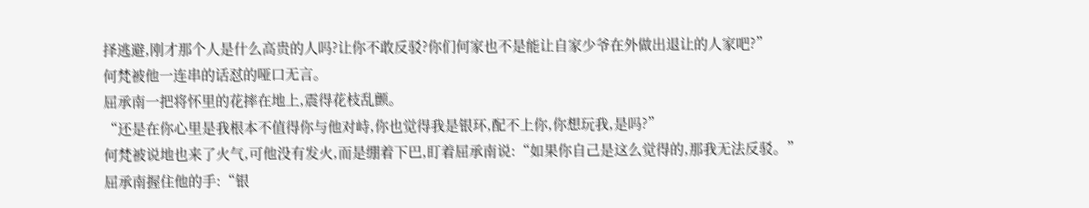择逃避,刚才那个人是什么高贵的人吗?让你不敢反驳?你们何家也不是能让自家少爷在外做出退让的人家吧?”
何梵被他一连串的话怼的哑口无言。
屈承南一把将怀里的花摔在地上,震得花枝乱颤。
“还是在你心里是我根本不值得你与他对峙,你也觉得我是银环,配不上你,你想玩我,是吗?”
何梵被说地也来了火气,可他没有发火,而是绷着下巴,盯着屈承南说:“如果你自己是这么觉得的,那我无法反驳。”
屈承南握住他的手:“银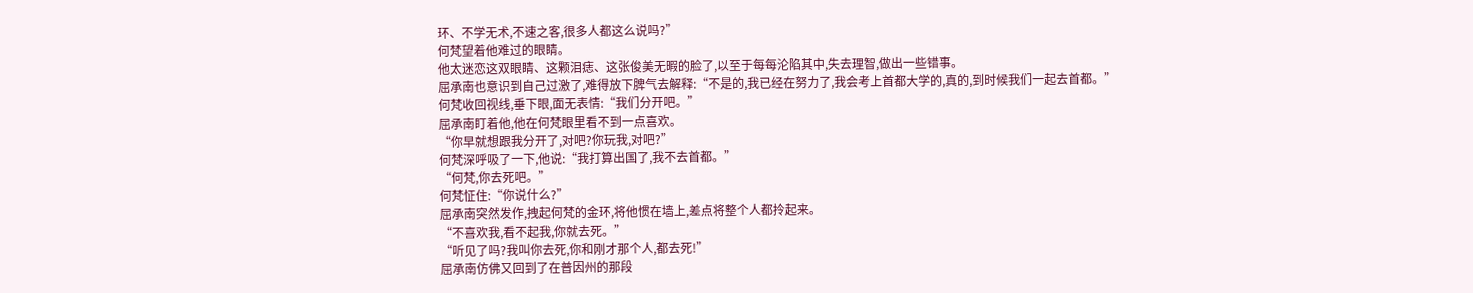环、不学无术,不速之客,很多人都这么说吗?”
何梵望着他难过的眼睛。
他太迷恋这双眼睛、这颗泪痣、这张俊美无暇的脸了,以至于每每沦陷其中,失去理智,做出一些错事。
屈承南也意识到自己过激了,难得放下脾气去解释:“不是的,我已经在努力了,我会考上首都大学的,真的,到时候我们一起去首都。”
何梵收回视线,垂下眼,面无表情:“我们分开吧。”
屈承南盯着他,他在何梵眼里看不到一点喜欢。
“你早就想跟我分开了,对吧?你玩我,对吧?”
何梵深呼吸了一下,他说:“我打算出国了,我不去首都。”
“何梵,你去死吧。”
何梵怔住:“你说什么?”
屈承南突然发作,拽起何梵的金环,将他惯在墙上,差点将整个人都拎起来。
“不喜欢我,看不起我,你就去死。”
“听见了吗?我叫你去死,你和刚才那个人,都去死!”
屈承南仿佛又回到了在普因州的那段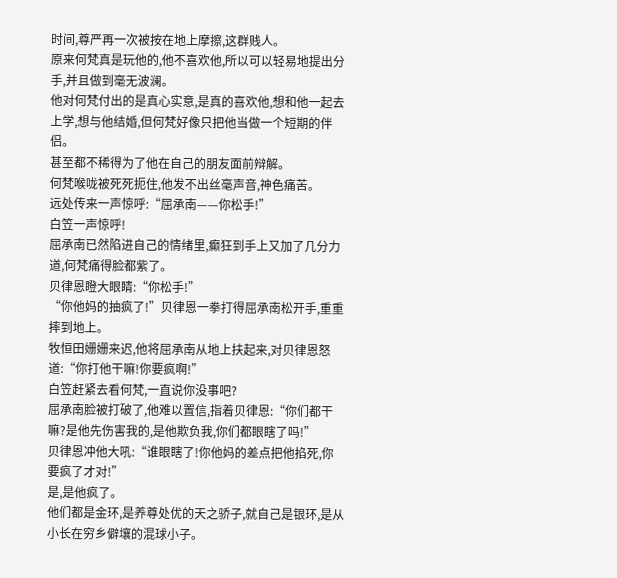时间,尊严再一次被按在地上摩擦,这群贱人。
原来何梵真是玩他的,他不喜欢他,所以可以轻易地提出分手,并且做到毫无波澜。
他对何梵付出的是真心实意,是真的喜欢他,想和他一起去上学,想与他结婚,但何梵好像只把他当做一个短期的伴侣。
甚至都不稀得为了他在自己的朋友面前辩解。
何梵喉咙被死死扼住,他发不出丝毫声音,神色痛苦。
远处传来一声惊呼:“屈承南——你松手!”
白笠一声惊呼!
屈承南已然陷进自己的情绪里,癫狂到手上又加了几分力道,何梵痛得脸都紫了。
贝律恩瞪大眼睛:“你松手!”
“你他妈的抽疯了!”贝律恩一拳打得屈承南松开手,重重摔到地上。
牧恒田姗姗来迟,他将屈承南从地上扶起来,对贝律恩怒道:“你打他干嘛!你要疯啊!”
白笠赶紧去看何梵,一直说你没事吧?
屈承南脸被打破了,他难以置信,指着贝律恩:“你们都干嘛?是他先伤害我的,是他欺负我,你们都眼瞎了吗!”
贝律恩冲他大吼:“谁眼瞎了!你他妈的差点把他掐死,你要疯了才对!”
是,是他疯了。
他们都是金环,是养尊处优的天之骄子,就自己是银环,是从小长在穷乡僻壤的混球小子。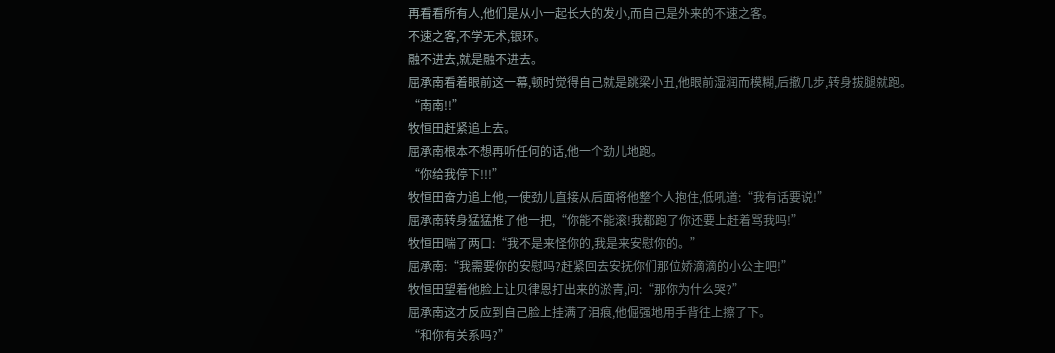再看看所有人,他们是从小一起长大的发小,而自己是外来的不速之客。
不速之客,不学无术,银环。
融不进去,就是融不进去。
屈承南看着眼前这一幕,顿时觉得自己就是跳梁小丑,他眼前湿润而模糊,后撤几步,转身拔腿就跑。
“南南!!”
牧恒田赶紧追上去。
屈承南根本不想再听任何的话,他一个劲儿地跑。
“你给我停下!!!”
牧恒田奋力追上他,一使劲儿直接从后面将他整个人抱住,低吼道:“我有话要说!”
屈承南转身猛猛推了他一把,“你能不能滚!我都跑了你还要上赶着骂我吗!”
牧恒田喘了两口:“我不是来怪你的,我是来安慰你的。”
屈承南:“我需要你的安慰吗?赶紧回去安抚你们那位娇滴滴的小公主吧!”
牧恒田望着他脸上让贝律恩打出来的淤青,问:“那你为什么哭?”
屈承南这才反应到自己脸上挂满了泪痕,他倔强地用手背往上擦了下。
“和你有关系吗?”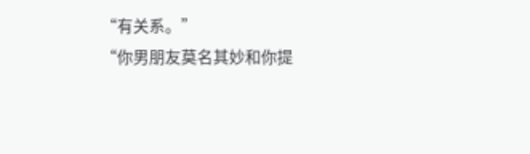“有关系。”
“你男朋友莫名其妙和你提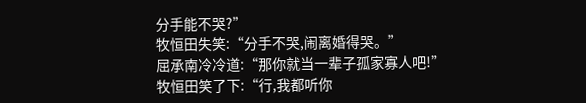分手能不哭?”
牧恒田失笑:“分手不哭,闹离婚得哭。”
屈承南冷冷道:“那你就当一辈子孤家寡人吧!”
牧恒田笑了下:“行,我都听你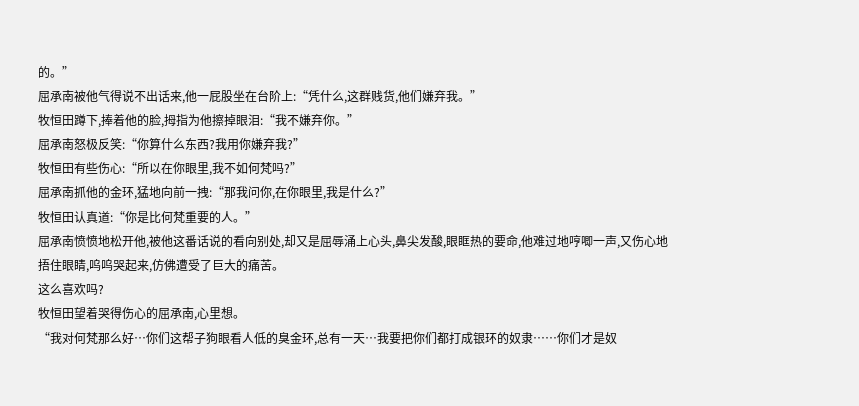的。”
屈承南被他气得说不出话来,他一屁股坐在台阶上:“凭什么,这群贱货,他们嫌弃我。”
牧恒田蹲下,捧着他的脸,拇指为他擦掉眼泪:“我不嫌弃你。”
屈承南怒极反笑:“你算什么东西?我用你嫌弃我?”
牧恒田有些伤心:“所以在你眼里,我不如何梵吗?”
屈承南抓他的金环,猛地向前一拽:“那我问你,在你眼里,我是什么?”
牧恒田认真道:“你是比何梵重要的人。”
屈承南愤愤地松开他,被他这番话说的看向别处,却又是屈辱涌上心头,鼻尖发酸,眼眶热的要命,他难过地哼唧一声,又伤心地捂住眼睛,呜呜哭起来,仿佛遭受了巨大的痛苦。
这么喜欢吗?
牧恒田望着哭得伤心的屈承南,心里想。
“我对何梵那么好…你们这帮子狗眼看人低的臭金环,总有一天…我要把你们都打成银环的奴隶……你们才是奴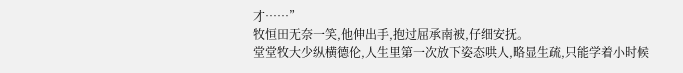才……”
牧恒田无奈一笑,他伸出手,抱过屈承南被,仔细安抚。
堂堂牧大少纵横德伦,人生里第一次放下姿态哄人,略显生疏,只能学着小时候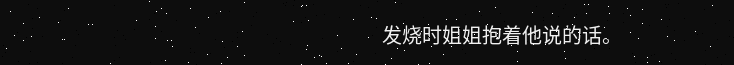发烧时姐姐抱着他说的话。